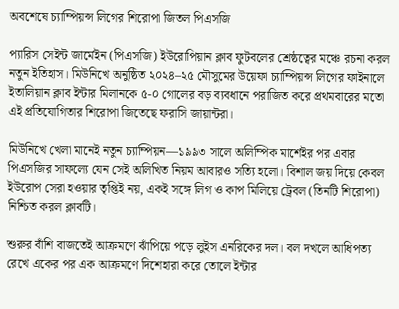অবশেষে চ্যাম্পিয়ন্স লিগের শিরোপা জিতল পিএসজি

প্যারিস সেইন্ট জার্মেইন (পিএসজি) ইউরোপিয়ান ক্লাব ফুটবলের শ্রেষ্ঠত্বের মঞ্চে রচনা করল নতুন ইতিহাস। মিউনিখে অনুষ্ঠিত ২০২৪–২৫ মৌসুমের উয়েফা চ্যাম্পিয়ন্স লিগের ফাইনালে ইতালিয়ান ক্লাব ইন্টার মিলানকে ৫-০ গোলের বড় ব্যবধানে পরাজিত করে প্রথমবারের মতো এই প্রতিযোগিতার শিরোপা জিতেছে ফরাসি জায়ান্টরা।

মিউনিখে খেলা মানেই নতুন চ্যাম্পিয়ন—১৯৯৩ সালে অলিম্পিক মার্শেইর পর এবার পিএসজির সাফল্যে যেন সেই অলিখিত নিয়ম আবারও সত্যি হলো। বিশাল জয় দিয়ে কেবল ইউরোপ সেরা হওয়ার তৃপ্তিই নয়, একই সঙ্গে লিগ ও কাপ মিলিয়ে ট্রেবল (তিনটি শিরোপা) নিশ্চিত করল ক্লাবটি।

শুরুর বাঁশি বাজতেই আক্রমণে ঝাঁপিয়ে পড়ে লুইস এনরিকের দল। বল দখলে আধিপত্য রেখে একের পর এক আক্রমণে দিশেহারা করে তোলে ইন্টার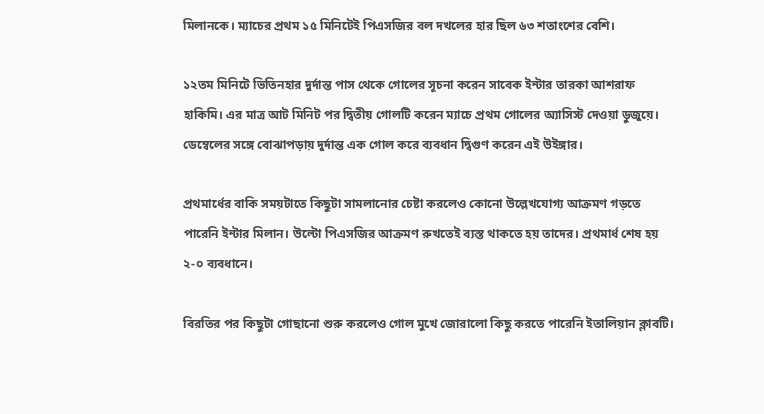মিলানকে। ম্যাচের প্রথম ১৫ মিনিটেই পিএসজির বল দখলের হার ছিল ৬৩ শতাংশের বেশি।

১২তম মিনিটে ভিতিনহার দুর্দান্ত পাস থেকে গোলের সূচনা করেন সাবেক ইন্টার তারকা আশরাফ হাকিমি। এর মাত্র আট মিনিট পর দ্বিতীয় গোলটি করেন ম্যাচে প্রথম গোলের অ্যাসিস্ট দেওয়া ডুজুয়ে। ডেম্বেলের সঙ্গে বোঝাপড়ায় দুর্দান্ত এক গোল করে ব্যবধান দ্বিগুণ করেন এই উইঙ্গার।

প্রথমার্ধের বাকি সময়টাতে কিছুটা সামলানোর চেষ্টা করলেও কোনো উল্লেখযোগ্য আক্রমণ গড়তে পারেনি ইন্টার মিলান। উল্টো পিএসজির আক্রমণ রুখতেই ব্যস্ত থাকতে হয় তাদের। প্রথমার্ধ শেষ হয় ২-০ ব্যবধানে।

বিরতির পর কিছুটা গোছানো শুরু করলেও গোল মুখে জোরালো কিছু করতে পারেনি ইতালিয়ান ক্লাবটি।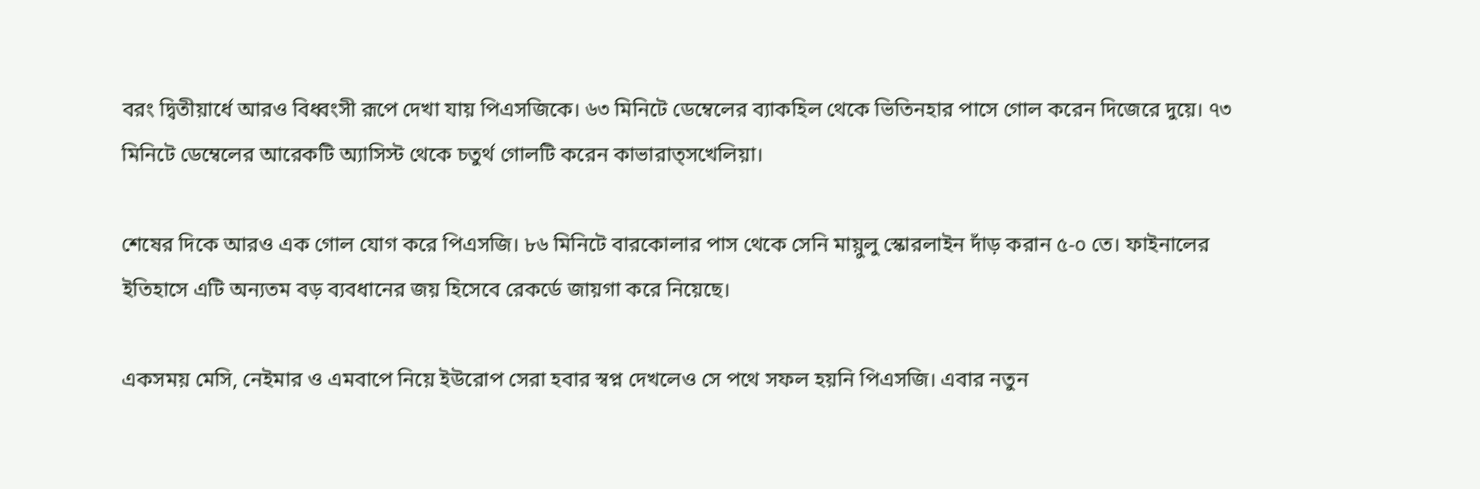বরং দ্বিতীয়ার্ধে আরও বিধ্বংসী রূপে দেখা যায় পিএসজিকে। ৬৩ মিনিটে ডেম্বেলের ব্যাকহিল থেকে ভিতিনহার পাসে গোল করেন দিজেরে দুয়ে। ৭৩ মিনিটে ডেম্বেলের আরেকটি অ্যাসিস্ট থেকে চতুর্থ গোলটি করেন কাভারাত্সখেলিয়া।

শেষের দিকে আরও এক গোল যোগ করে পিএসজি। ৮৬ মিনিটে বারকোলার পাস থেকে সেনি মায়ুলু স্কোরলাইন দাঁড় করান ৫-০ তে। ফাইনালের ইতিহাসে এটি অন্যতম বড় ব্যবধানের জয় হিসেবে রেকর্ডে জায়গা করে নিয়েছে।

একসময় মেসি, নেইমার ও এমবাপে নিয়ে ইউরোপ সেরা হবার স্বপ্ন দেখলেও সে পথে সফল হয়নি পিএসজি। এবার নতুন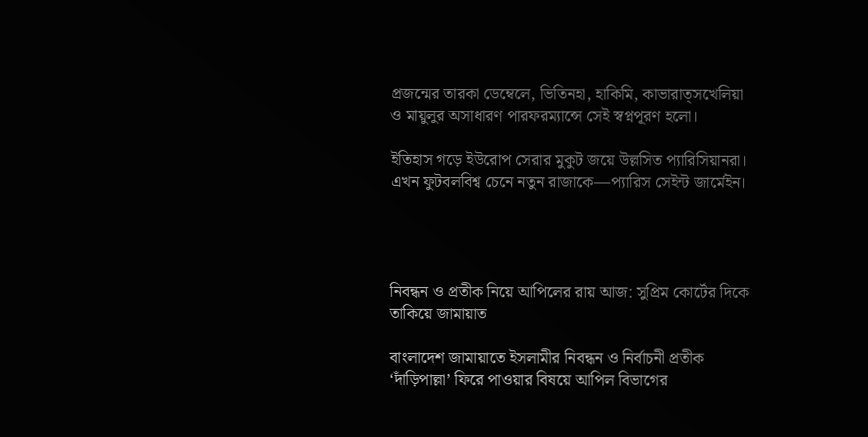প্রজন্মের তারকা ডেম্বেলে, ভিতিনহা, হাকিমি, কাভারাত্সখেলিয়া ও মায়ুলুর অসাধারণ পারফরম্যান্সে সেই স্বপ্নপূরণ হলো।

ইতিহাস গড়ে ইউরোপ সেরার মুকুট জয়ে উল্লসিত প্যারিসিয়ানরা। এখন ফুটবলবিশ্ব চেনে নতুন রাজাকে—প্যারিস সেইন্ট জার্মেইন।




নিবন্ধন ও প্রতীক নিয়ে আপিলের রায় আজ: সুপ্রিম কোর্টের দিকে তাকিয়ে জামায়াত

বাংলাদেশ জামায়াতে ইসলামীর নিবন্ধন ও নির্বাচনী প্রতীক ‘দাঁড়িপাল্লা’ ফিরে পাওয়ার বিষয়ে আপিল বিভাগের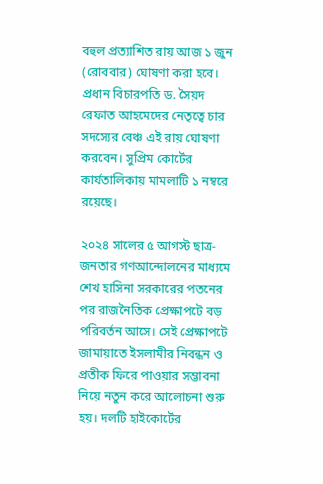বহুল প্রত্যাশিত রায় আজ ১ জুন (রোববার) ঘোষণা করা হবে। প্রধান বিচারপতি ড. সৈয়দ রেফাত আহমেদের নেতৃত্বে চার সদস্যের বেঞ্চ এই রায় ঘোষণা করবেন। সুপ্রিম কোর্টের কার্যতালিকায় মামলাটি ১ নম্বরে রয়েছে।

২০২৪ সালের ৫ আগস্ট ছাত্র-জনতার গণআন্দোলনের মাধ্যমে শেখ হাসিনা সরকারের পতনের পর রাজনৈতিক প্রেক্ষাপটে বড় পরিবর্তন আসে। সেই প্রেক্ষাপটে জামায়াতে ইসলামীর নিবন্ধন ও প্রতীক ফিরে পাওয়ার সম্ভাবনা নিয়ে নতুন করে আলোচনা শুরু হয়। দলটি হাইকোর্টের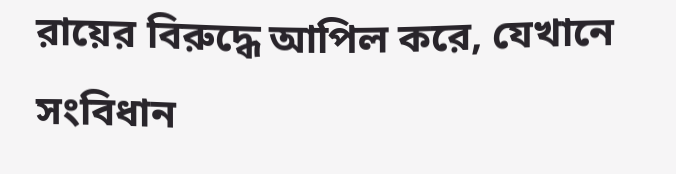রায়ের বিরুদ্ধে আপিল করে, যেখানে সংবিধান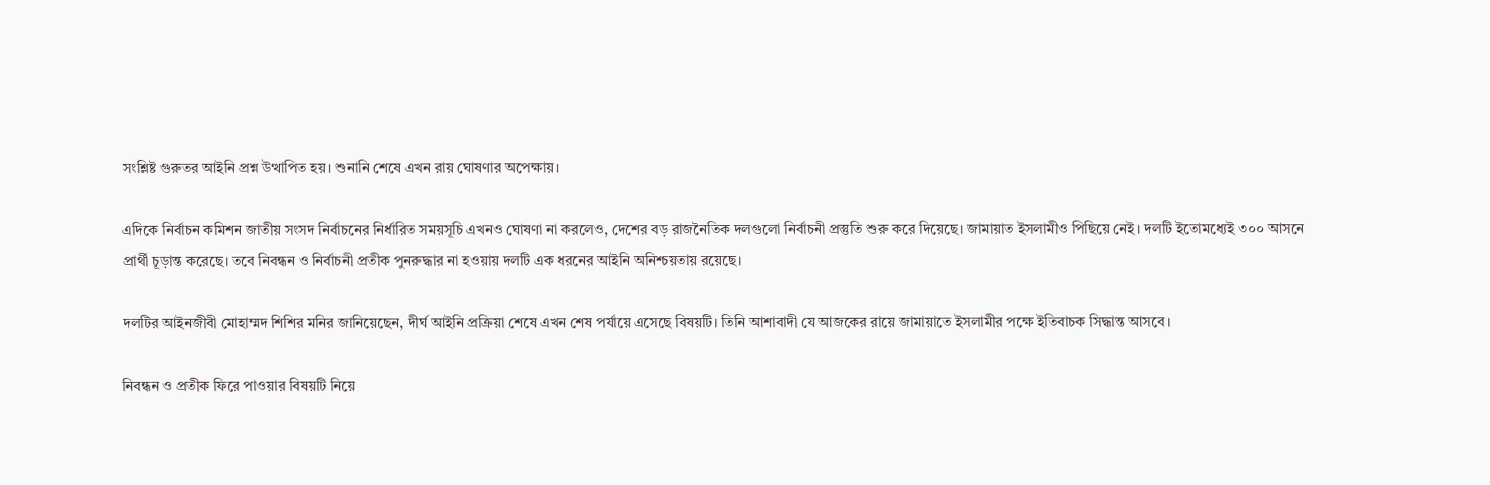সংশ্লিষ্ট গুরুতর আইনি প্রশ্ন উত্থাপিত হয়। শুনানি শেষে এখন রায় ঘোষণার অপেক্ষায়।

এদিকে নির্বাচন কমিশন জাতীয় সংসদ নির্বাচনের নির্ধারিত সময়সূচি এখনও ঘোষণা না করলেও, দেশের বড় রাজনৈতিক দলগুলো নির্বাচনী প্রস্তুতি শুরু করে দিয়েছে। জামায়াত ইসলামীও পিছিয়ে নেই। দলটি ইতোমধ্যেই ৩০০ আসনে প্রার্থী চূড়ান্ত করেছে। তবে নিবন্ধন ও নির্বাচনী প্রতীক পুনরুদ্ধার না হওয়ায় দলটি এক ধরনের আইনি অনিশ্চয়তায় রয়েছে।

দলটির আইনজীবী মোহাম্মদ শিশির মনির জানিয়েছেন, দীর্ঘ আইনি প্রক্রিয়া শেষে এখন শেষ পর্যায়ে এসেছে বিষয়টি। তিনি আশাবাদী যে আজকের রায়ে জামায়াতে ইসলামীর পক্ষে ইতিবাচক সিদ্ধান্ত আসবে।

নিবন্ধন ও প্রতীক ফিরে পাওয়ার বিষয়টি নিয়ে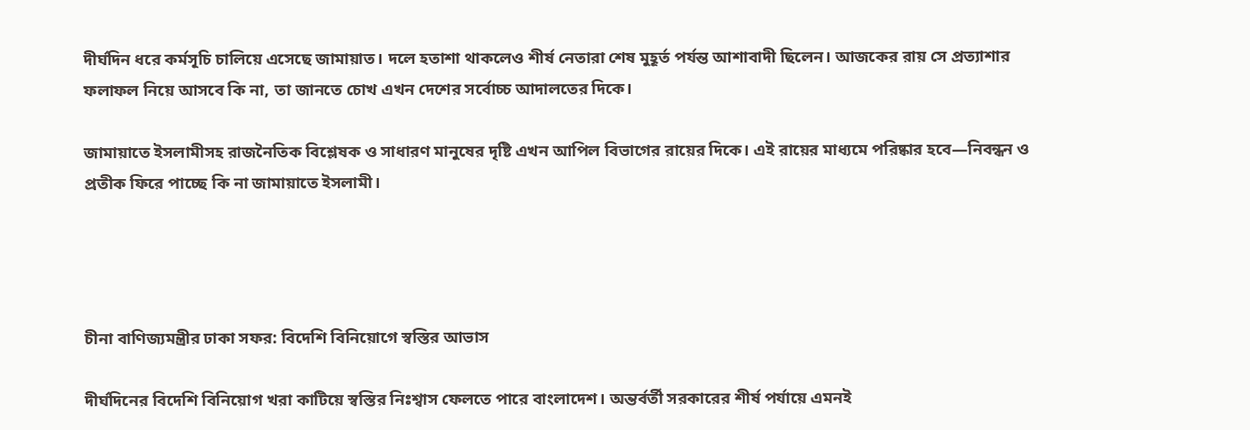দীর্ঘদিন ধরে কর্মসূচি চালিয়ে এসেছে জামায়াত। দলে হতাশা থাকলেও শীর্ষ নেতারা শেষ মুহূর্ত পর্যন্ত আশাবাদী ছিলেন। আজকের রায় সে প্রত্যাশার ফলাফল নিয়ে আসবে কি না, তা জানতে চোখ এখন দেশের সর্বোচ্চ আদালতের দিকে।

জামায়াতে ইসলামীসহ রাজনৈতিক বিশ্লেষক ও সাধারণ মানুষের দৃষ্টি এখন আপিল বিভাগের রায়ের দিকে। এই রায়ের মাধ্যমে পরিষ্কার হবে—নিবন্ধন ও প্রতীক ফিরে পাচ্ছে কি না জামায়াতে ইসলামী।




চীনা বাণিজ্যমন্ত্রীর ঢাকা সফর: বিদেশি বিনিয়োগে স্বস্তির আভাস

দীর্ঘদিনের বিদেশি বিনিয়োগ খরা কাটিয়ে স্বস্তির নিঃশ্বাস ফেলতে পারে বাংলাদেশ। অন্তর্বর্তী সরকারের শীর্ষ পর্যায়ে এমনই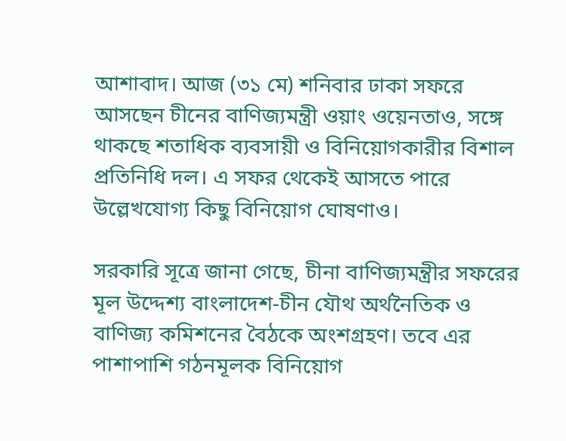আশাবাদ। আজ (৩১ মে) শনিবার ঢাকা সফরে আসছেন চীনের বাণিজ্যমন্ত্রী ওয়াং ওয়েনতাও, সঙ্গে থাকছে শতাধিক ব্যবসায়ী ও বিনিয়োগকারীর বিশাল প্রতিনিধি দল। এ সফর থেকেই আসতে পারে উল্লেখযোগ্য কিছু বিনিয়োগ ঘোষণাও।

সরকারি সূত্রে জানা গেছে, চীনা বাণিজ্যমন্ত্রীর সফরের মূল উদ্দেশ্য বাংলাদেশ-চীন যৌথ অর্থনৈতিক ও বাণিজ্য কমিশনের বৈঠকে অংশগ্রহণ। তবে এর পাশাপাশি গঠনমূলক বিনিয়োগ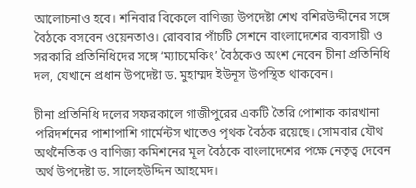আলোচনাও হবে। শনিবার বিকেলে বাণিজ্য উপদেষ্টা শেখ বশিরউদ্দীনের সঙ্গে বৈঠকে বসবেন ওয়েনতাও। রোববার পাঁচটি সেশনে বাংলাদেশের ব্যবসায়ী ও সরকারি প্রতিনিধিদের সঙ্গে ‘ম্যাচমেকিং’ বৈঠকেও অংশ নেবেন চীনা প্রতিনিধি দল, যেখানে প্রধান উপদেষ্টা ড. মুহাম্মদ ইউনূস উপস্থিত থাকবেন।

চীনা প্রতিনিধি দলের সফরকালে গাজীপুরের একটি তৈরি পোশাক কারখানা পরিদর্শনের পাশাপাশি গার্মেন্টস খাতেও পৃথক বৈঠক রয়েছে। সোমবার যৌথ অর্থনৈতিক ও বাণিজ্য কমিশনের মূল বৈঠকে বাংলাদেশের পক্ষে নেতৃত্ব দেবেন অর্থ উপদেষ্টা ড. সালেহউদ্দিন আহমেদ।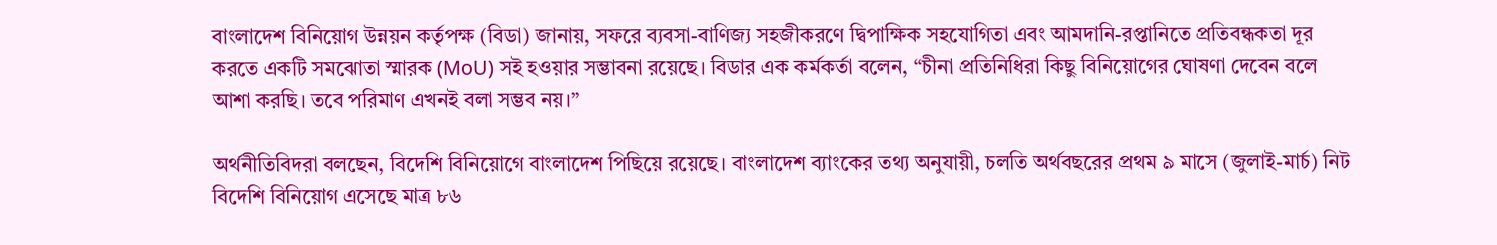বাংলাদেশ বিনিয়োগ উন্নয়ন কর্তৃপক্ষ (বিডা) জানায়, সফরে ব্যবসা-বাণিজ্য সহজীকরণে দ্বিপাক্ষিক সহযোগিতা এবং আমদানি-রপ্তানিতে প্রতিবন্ধকতা দূর করতে একটি সমঝোতা স্মারক (MoU) সই হওয়ার সম্ভাবনা রয়েছে। বিডার এক কর্মকর্তা বলেন, “চীনা প্রতিনিধিরা কিছু বিনিয়োগের ঘোষণা দেবেন বলে আশা করছি। তবে পরিমাণ এখনই বলা সম্ভব নয়।”

অর্থনীতিবিদরা বলছেন, বিদেশি বিনিয়োগে বাংলাদেশ পিছিয়ে রয়েছে। বাংলাদেশ ব্যাংকের তথ্য অনুযায়ী, চলতি অর্থবছরের প্রথম ৯ মাসে (জুলাই-মার্চ) নিট বিদেশি বিনিয়োগ এসেছে মাত্র ৮৬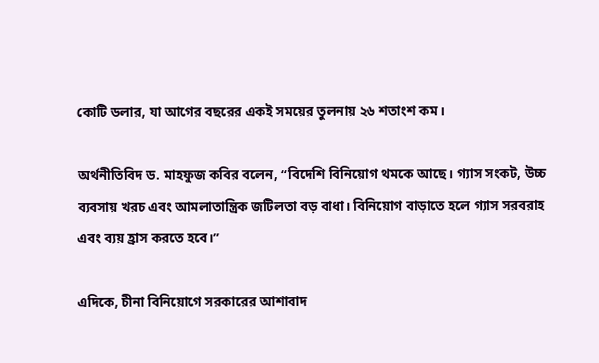কোটি ডলার, যা আগের বছরের একই সময়ের তুলনায় ২৬ শতাংশ কম।

অর্থনীতিবিদ ড. মাহফুজ কবির বলেন, “বিদেশি বিনিয়োগ থমকে আছে। গ্যাস সংকট, উচ্চ ব্যবসায় খরচ এবং আমলাতান্ত্রিক জটিলতা বড় বাধা। বিনিয়োগ বাড়াতে হলে গ্যাস সরবরাহ এবং ব্যয় হ্রাস করতে হবে।”

এদিকে, চীনা বিনিয়োগে সরকারের আশাবাদ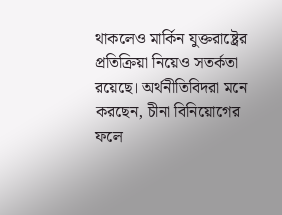থাকলেও মার্কিন যুক্তরাষ্ট্রের প্রতিক্রিয়া নিয়েও সতর্কতা রয়েছে। অর্থনীতিবিদরা মনে করছেন, চীনা বিনিয়োগের ফলে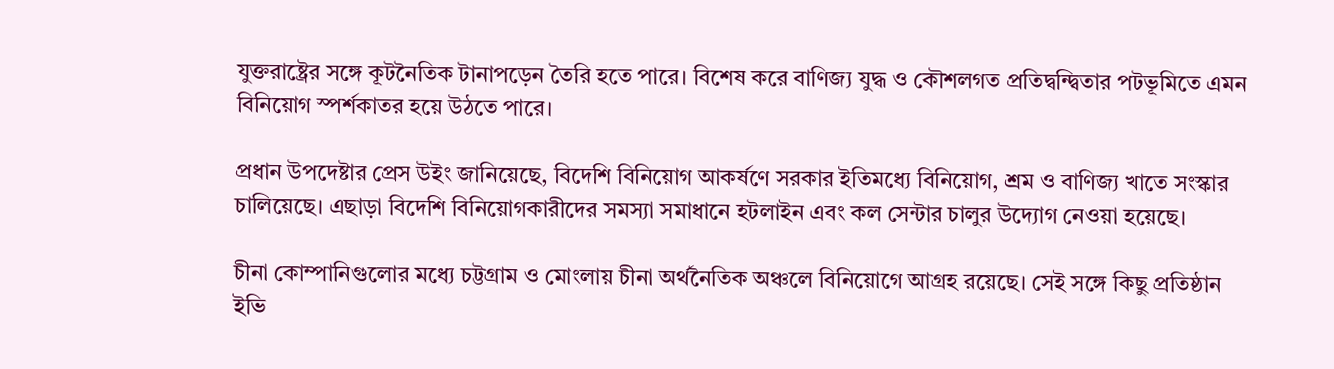যুক্তরাষ্ট্রের সঙ্গে কূটনৈতিক টানাপড়েন তৈরি হতে পারে। বিশেষ করে বাণিজ্য যুদ্ধ ও কৌশলগত প্রতিদ্বন্দ্বিতার পটভূমিতে এমন বিনিয়োগ স্পর্শকাতর হয়ে উঠতে পারে।

প্রধান উপদেষ্টার প্রেস উইং জানিয়েছে, বিদেশি বিনিয়োগ আকর্ষণে সরকার ইতিমধ্যে বিনিয়োগ, শ্রম ও বাণিজ্য খাতে সংস্কার চালিয়েছে। এছাড়া বিদেশি বিনিয়োগকারীদের সমস্যা সমাধানে হটলাইন এবং কল সেন্টার চালুর উদ্যোগ নেওয়া হয়েছে।

চীনা কোম্পানিগুলোর মধ্যে চট্টগ্রাম ও মোংলায় চীনা অর্থনৈতিক অঞ্চলে বিনিয়োগে আগ্রহ রয়েছে। সেই সঙ্গে কিছু প্রতিষ্ঠান ইভি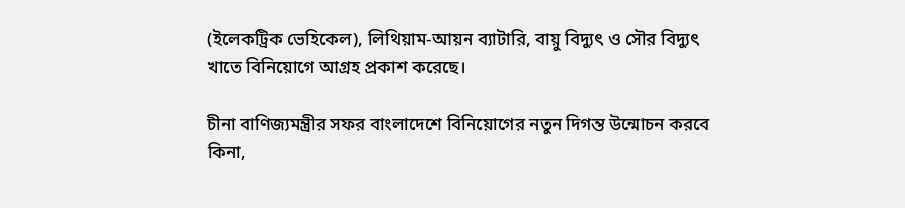(ইলেকট্রিক ভেহিকেল), লিথিয়াম-আয়ন ব্যাটারি, বায়ু বিদ্যুৎ ও সৌর বিদ্যুৎ খাতে বিনিয়োগে আগ্রহ প্রকাশ করেছে।

চীনা বাণিজ্যমন্ত্রীর সফর বাংলাদেশে বিনিয়োগের নতুন দিগন্ত উন্মোচন করবে কিনা,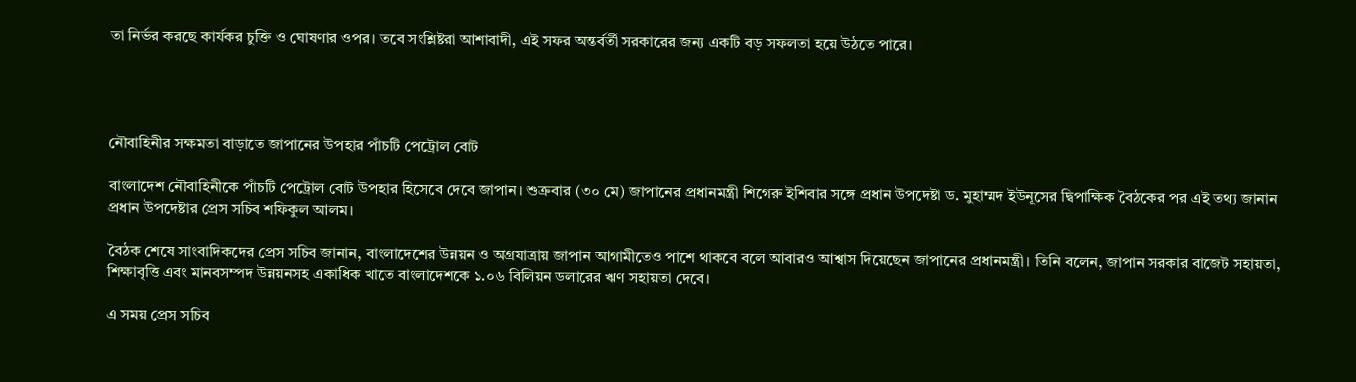তা নির্ভর করছে কার্যকর চুক্তি ও ঘোষণার ওপর। তবে সংশ্লিষ্টরা আশাবাদী, এই সফর অন্তর্বর্তী সরকারের জন্য একটি বড় সফলতা হয়ে উঠতে পারে।




নৌবাহিনীর সক্ষমতা বাড়াতে জাপানের উপহার পাঁচটি পেট্রোল বোট

বাংলাদেশ নৌবাহিনীকে পাঁচটি পেট্রোল বোট উপহার হিসেবে দেবে জাপান। শুক্রবার (৩০ মে) জাপানের প্রধানমন্ত্রী শিগেরু ইশিবার সঙ্গে প্রধান উপদেষ্টা ড. মুহাম্মদ ইউনূসের দ্বিপাক্ষিক বৈঠকের পর এই তথ্য জানান প্রধান উপদেষ্টার প্রেস সচিব শফিকুল আলম।

বৈঠক শেষে সাংবাদিকদের প্রেস সচিব জানান, বাংলাদেশের উন্নয়ন ও অগ্রযাত্রায় জাপান আগামীতেও পাশে থাকবে বলে আবারও আশ্বাস দিয়েছেন জাপানের প্রধানমন্ত্রী। তিনি বলেন, জাপান সরকার বাজেট সহায়তা, শিক্ষাবৃত্তি এবং মানবসম্পদ উন্নয়নসহ একাধিক খাতে বাংলাদেশকে ১.০৬ বিলিয়ন ডলারের ঋণ সহায়তা দেবে।

এ সময় প্রেস সচিব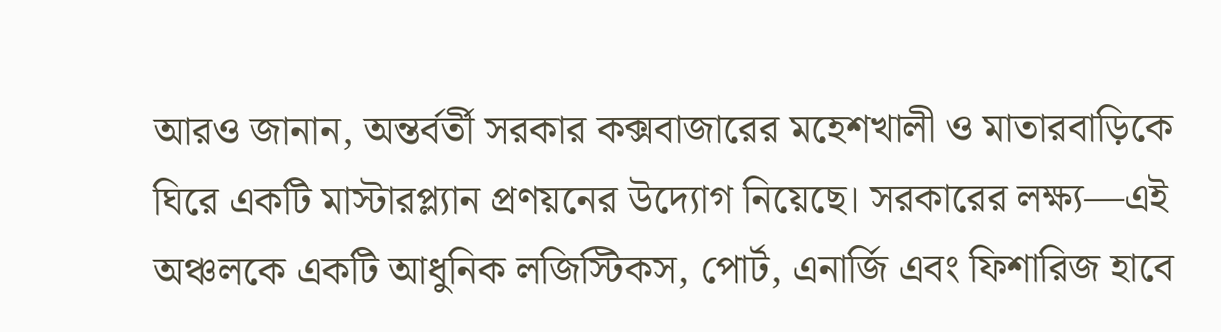আরও জানান, অন্তর্বর্তী সরকার কক্সবাজারের মহেশখালী ও মাতারবাড়িকে ঘিরে একটি মাস্টারপ্ল্যান প্রণয়নের উদ্যোগ নিয়েছে। সরকারের লক্ষ্য—এই অঞ্চলকে একটি আধুনিক লজিস্টিকস, পোর্ট, এনার্জি এবং ফিশারিজ হাবে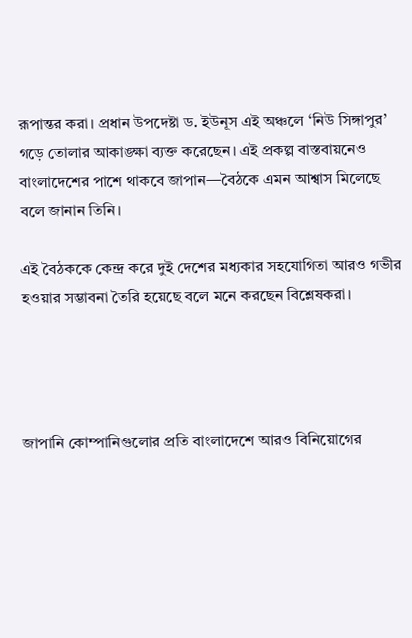রূপান্তর করা। প্রধান উপদেষ্টা ড. ইউনূস এই অঞ্চলে ‘নিউ সিঙ্গাপুর’ গড়ে তোলার আকাঙ্ক্ষা ব্যক্ত করেছেন। এই প্রকল্প বাস্তবায়নেও বাংলাদেশের পাশে থাকবে জাপান—বৈঠকে এমন আশ্বাস মিলেছে বলে জানান তিনি।

এই বৈঠককে কেন্দ্র করে দুই দেশের মধ্যকার সহযোগিতা আরও গভীর হওয়ার সম্ভাবনা তৈরি হয়েছে বলে মনে করছেন বিশ্লেষকরা।




জাপানি কোম্পানিগুলোর প্রতি বাংলাদেশে আরও বিনিয়োগের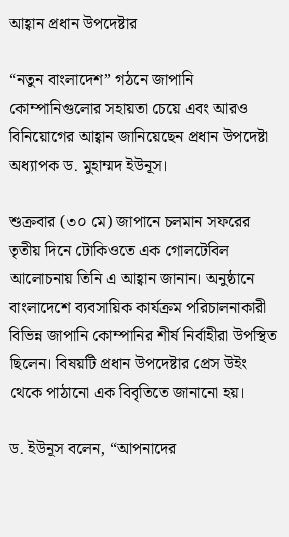আহ্বান প্রধান উপদেষ্টার

“নতুন বাংলাদেশ” গঠনে জাপানি কোম্পানিগুলোর সহায়তা চেয়ে এবং আরও বিনিয়োগের আহ্বান জানিয়েছেন প্রধান উপদেষ্টা অধ্যাপক ড. মুহাম্মদ ইউনূস।

শুক্রবার (৩০ মে) জাপানে চলমান সফরের তৃতীয় দিনে টোকিওতে এক গোলটেবিল আলোচনায় তিনি এ আহ্বান জানান। অনুষ্ঠানে বাংলাদেশে ব্যবসায়িক কার্যক্রম পরিচালনাকারী বিভিন্ন জাপানি কোম্পানির শীর্ষ নির্বাহীরা উপস্থিত ছিলেন। বিষয়টি প্রধান উপদেষ্টার প্রেস উইং থেকে পাঠানো এক বিবৃতিতে জানানো হয়।

ড. ইউনূস বলেন, “আপনাদের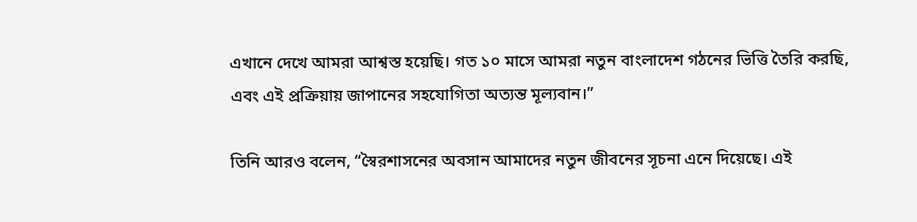এখানে দেখে আমরা আশ্বস্ত হয়েছি। গত ১০ মাসে আমরা নতুন বাংলাদেশ গঠনের ভিত্তি তৈরি করছি, এবং এই প্রক্রিয়ায় জাপানের সহযোগিতা অত্যন্ত মূল্যবান।”

তিনি আরও বলেন, “স্বৈরশাসনের অবসান আমাদের নতুন জীবনের সূচনা এনে দিয়েছে। এই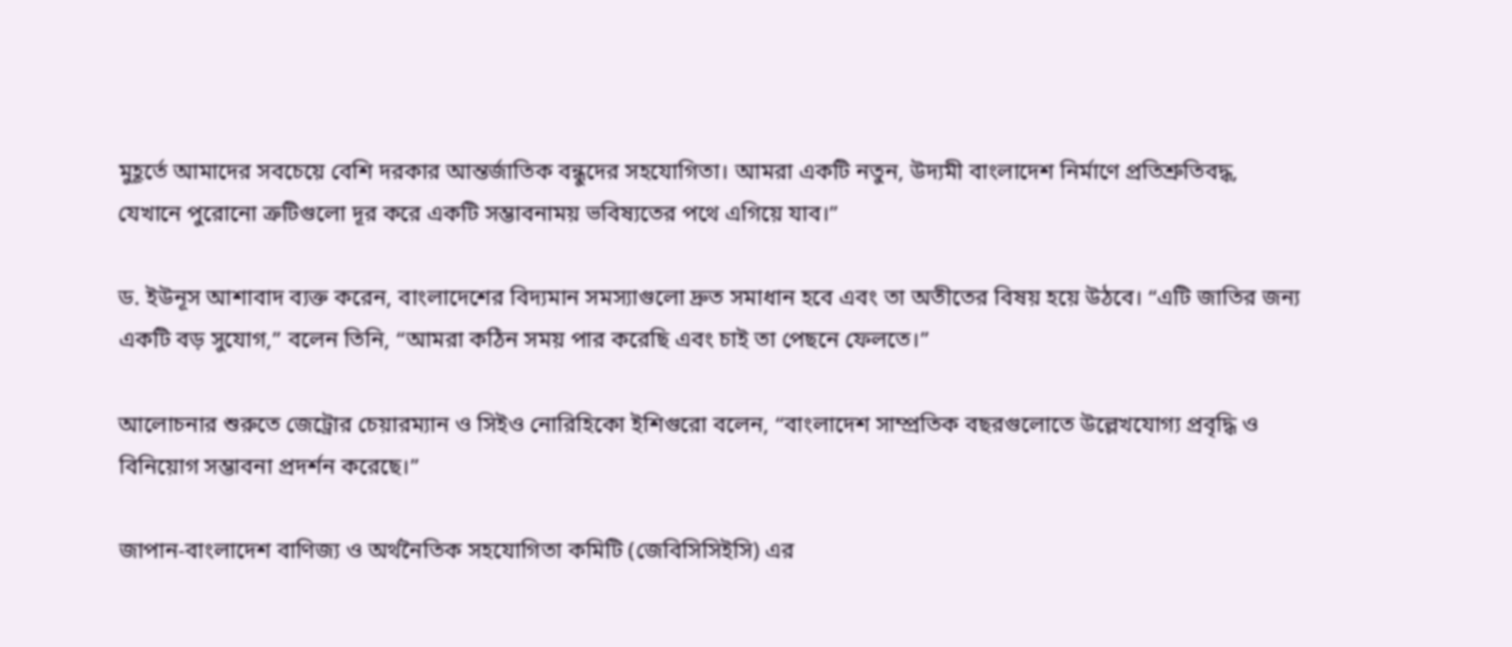মুহূর্তে আমাদের সবচেয়ে বেশি দরকার আন্তর্জাতিক বন্ধুদের সহযোগিতা। আমরা একটি নতুন, উদ্যমী বাংলাদেশ নির্মাণে প্রতিশ্রুতিবদ্ধ, যেখানে পুরোনো ত্রুটিগুলো দূর করে একটি সম্ভাবনাময় ভবিষ্যতের পথে এগিয়ে যাব।”

ড. ইউনূস আশাবাদ ব্যক্ত করেন, বাংলাদেশের বিদ্যমান সমস্যাগুলো দ্রুত সমাধান হবে এবং তা অতীতের বিষয় হয়ে উঠবে। “এটি জাতির জন্য একটি বড় সুযোগ,” বলেন তিনি, “আমরা কঠিন সময় পার করেছি এবং চাই তা পেছনে ফেলতে।”

আলোচনার শুরুতে জেট্রোর চেয়ারম্যান ও সিইও নোরিহিকো ইশিগুরো বলেন, “বাংলাদেশ সাম্প্রতিক বছরগুলোতে উল্লেখযোগ্য প্রবৃদ্ধি ও বিনিয়োগ সম্ভাবনা প্রদর্শন করেছে।”

জাপান-বাংলাদেশ বাণিজ্য ও অর্থনৈতিক সহযোগিতা কমিটি (জেবিসিসিইসি) এর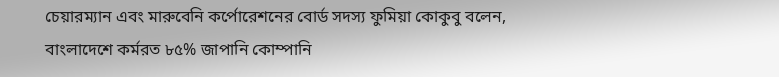চেয়ারম্যান এবং মারুবেনি কর্পোরেশনের বোর্ড সদস্য ফুমিয়া কোকুবু বলেন, বাংলাদেশে কর্মরত ৮৫% জাপানি কোম্পানি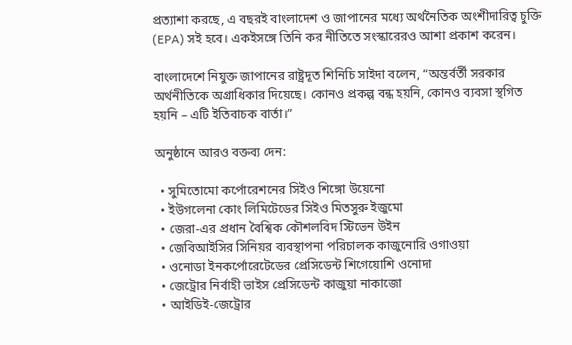প্রত্যাশা করছে, এ বছরই বাংলাদেশ ও জাপানের মধ্যে অর্থনৈতিক অংশীদারিত্ব চুক্তি (EPA) সই হবে। একইসঙ্গে তিনি কর নীতিতে সংস্কারেরও আশা প্রকাশ করেন।

বাংলাদেশে নিযুক্ত জাপানের রাষ্ট্রদূত শিনিচি সাইদা বলেন, “অন্তর্বর্তী সরকার অর্থনীতিকে অগ্রাধিকার দিয়েছে। কোনও প্রকল্প বন্ধ হয়নি, কোনও ব্যবসা স্থগিত হয়নি – এটি ইতিবাচক বার্তা।”

অনুষ্ঠানে আরও বক্তব্য দেন:

  • সুমিতোমো কর্পোরেশনের সিইও শিঙ্গো উয়েনো
  • ইউগলেনা কোং লিমিটেডের সিইও মিতসুরু ইজুমো
  • জেরা-এর প্রধান বৈশ্বিক কৌশলবিদ স্টিভেন উইন
  • জেবিআইসির সিনিয়র ব্যবস্থাপনা পরিচালক কাজুনোরি ওগাওয়া
  • ওনোডা ইনকর্পোরেটেডের প্রেসিডেন্ট শিগেয়োশি ওনোদা
  • জেট্রোর নির্বাহী ভাইস প্রেসিডেন্ট কাজুয়া নাকাজো
  • আইডিই-জেট্রোর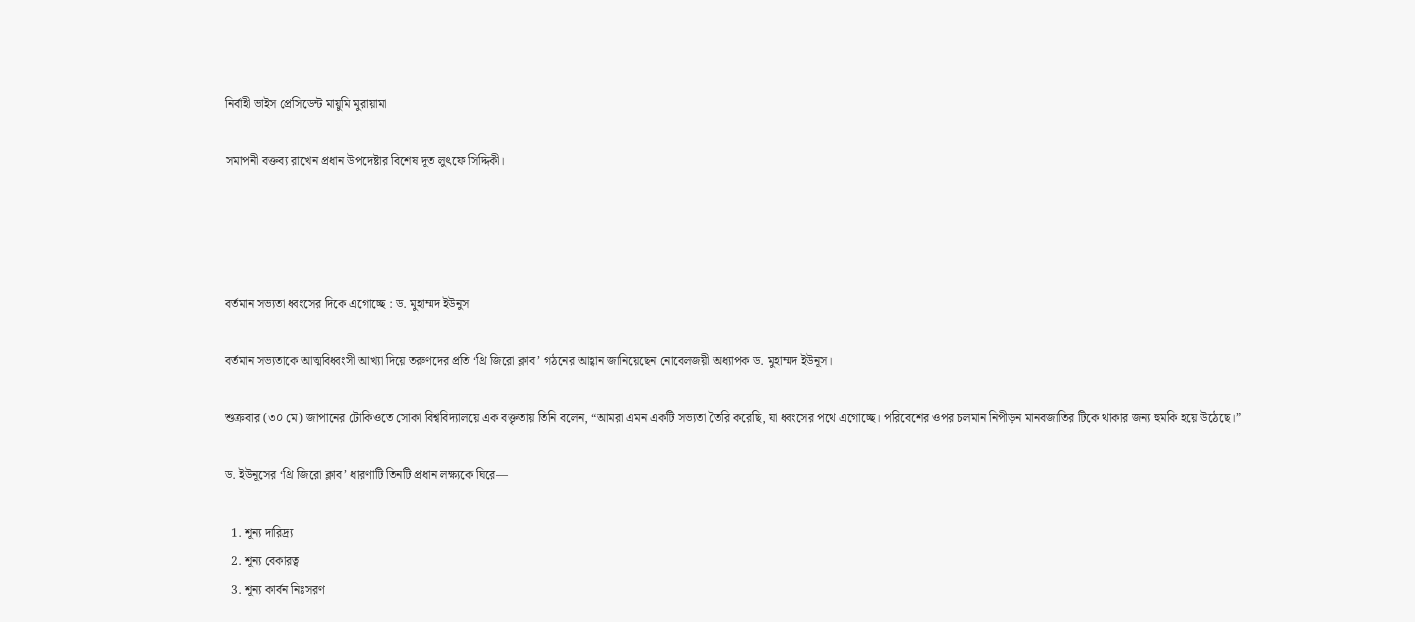নির্বাহী ভাইস প্রেসিডেন্ট মায়ুমি মুরায়ামা

সমাপনী বক্তব্য রাখেন প্রধান উপদেষ্টার বিশেষ দূত লুৎফে সিদ্দিকী।




বর্তমান সভ্যতা ধ্বংসের দিকে এগোচ্ছে : ড. মুহাম্মদ ইউনুস

বর্তমান সভ্যতাকে আত্মবিধ্বংসী আখ্যা দিয়ে তরুণদের প্রতি ‘থ্রি জিরো ক্লাব’ গঠনের আহ্বান জানিয়েছেন নোবেলজয়ী অধ্যাপক ড. মুহাম্মদ ইউনূস।

শুক্রবার (৩০ মে) জাপানের টোকিওতে সোকা বিশ্ববিদ্যালয়ে এক বক্তৃতায় তিনি বলেন, “আমরা এমন একটি সভ্যতা তৈরি করেছি, যা ধ্বংসের পথে এগোচ্ছে। পরিবেশের ওপর চলমান নিপীড়ন মানবজাতির টিকে থাকার জন্য হুমকি হয়ে উঠেছে।”

ড. ইউনূসের ‘থ্রি জিরো ক্লাব’ ধারণাটি তিনটি প্রধান লক্ষ্যকে ঘিরে—

  1. শূন্য দারিদ্র্য
  2. শূন্য বেকারত্ব
  3. শূন্য কার্বন নিঃসরণ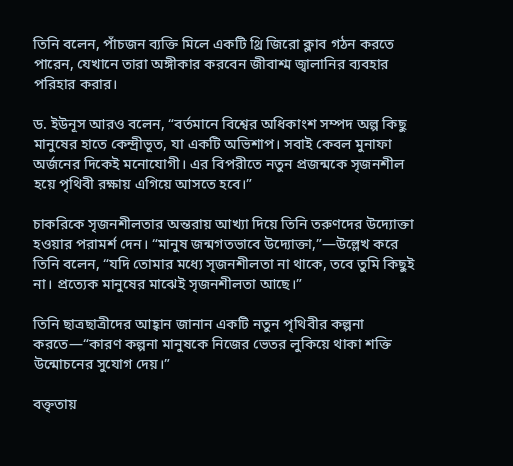তিনি বলেন, পাঁচজন ব্যক্তি মিলে একটি থ্রি জিরো ক্লাব গঠন করতে পারেন, যেখানে তারা অঙ্গীকার করবেন জীবাশ্ম জ্বালানির ব্যবহার পরিহার করার।

ড. ইউনূস আরও বলেন, “বর্তমানে বিশ্বের অধিকাংশ সম্পদ অল্প কিছু মানুষের হাতে কেন্দ্রীভূত, যা একটি অভিশাপ। সবাই কেবল মুনাফা অর্জনের দিকেই মনোযোগী। এর বিপরীতে নতুন প্রজন্মকে সৃজনশীল হয়ে পৃথিবী রক্ষায় এগিয়ে আসতে হবে।”

চাকরিকে সৃজনশীলতার অন্তরায় আখ্যা দিয়ে তিনি তরুণদের উদ্যোক্তা হওয়ার পরামর্শ দেন। “মানুষ জন্মগতভাবে উদ্যোক্তা,”—উল্লেখ করে তিনি বলেন, “যদি তোমার মধ্যে সৃজনশীলতা না থাকে, তবে তুমি কিছুই না। প্রত্যেক মানুষের মাঝেই সৃজনশীলতা আছে।”

তিনি ছাত্রছাত্রীদের আহ্বান জানান একটি নতুন পৃথিবীর কল্পনা করতে—“কারণ কল্পনা মানুষকে নিজের ভেতর লুকিয়ে থাকা শক্তি উন্মোচনের সুযোগ দেয়।”

বক্তৃতায়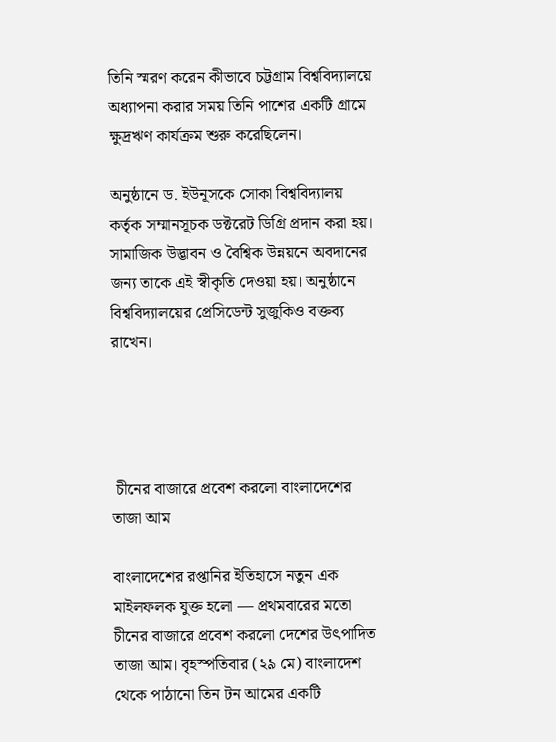তিনি স্মরণ করেন কীভাবে চট্টগ্রাম বিশ্ববিদ্যালয়ে অধ্যাপনা করার সময় তিনি পাশের একটি গ্রামে ক্ষুদ্রঋণ কার্যক্রম শুরু করেছিলেন।

অনুষ্ঠানে ড. ইউনূসকে সোকা বিশ্ববিদ্যালয় কর্তৃক সম্মানসূচক ডক্টরেট ডিগ্রি প্রদান করা হয়। সামাজিক উদ্ভাবন ও বৈশ্বিক উন্নয়নে অবদানের জন্য তাকে এই স্বীকৃতি দেওয়া হয়। অনুষ্ঠানে বিশ্ববিদ্যালয়ের প্রেসিডেন্ট সুজুকিও বক্তব্য রাখেন।




 চীনের বাজারে প্রবেশ করলো বাংলাদেশের তাজা আম

বাংলাদেশের রপ্তানির ইতিহাসে নতুন এক মাইলফলক যুক্ত হলো — প্রথমবারের মতো চীনের বাজারে প্রবেশ করলো দেশের উৎপাদিত তাজা আম। বৃহস্পতিবার (২৯ মে) বাংলাদেশ থেকে পাঠানো তিন টন আমের একটি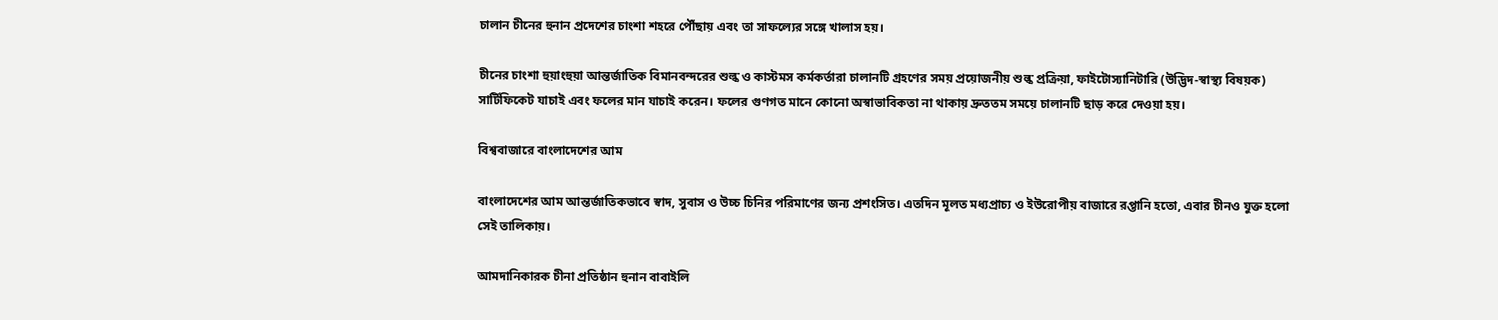চালান চীনের হুনান প্রদেশের চাংশা শহরে পৌঁছায় এবং তা সাফল্যের সঙ্গে খালাস হয়।

চীনের চাংশা হুয়াংহুয়া আন্তর্জাতিক বিমানবন্দরের শুল্ক ও কাস্টমস কর্মকর্তারা চালানটি গ্রহণের সময় প্রয়োজনীয় শুল্ক প্রক্রিয়া, ফাইটোস্যানিটারি (উদ্ভিদ-স্বাস্থ্য বিষয়ক) সার্টিফিকেট যাচাই এবং ফলের মান যাচাই করেন। ফলের গুণগত মানে কোনো অস্বাভাবিকতা না থাকায় দ্রুততম সময়ে চালানটি ছাড় করে দেওয়া হয়।

বিশ্ববাজারে বাংলাদেশের আম

বাংলাদেশের আম আন্তর্জাতিকভাবে স্বাদ, সুবাস ও উচ্চ চিনির পরিমাণের জন্য প্রশংসিত। এতদিন মূলত মধ্যপ্রাচ্য ও ইউরোপীয় বাজারে রপ্তানি হতো, এবার চীনও যুক্ত হলো সেই তালিকায়।

আমদানিকারক চীনা প্রতিষ্ঠান হুনান বাবাইলি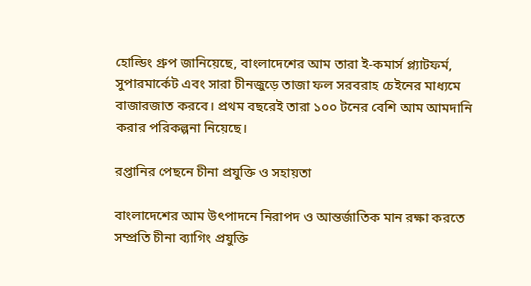হোল্ডিং গ্রুপ জানিয়েছে, বাংলাদেশের আম তারা ই-কমার্স প্ল্যাটফর্ম, সুপারমার্কেট এবং সারা চীনজুড়ে তাজা ফল সরবরাহ চেইনের মাধ্যমে বাজারজাত করবে। প্রথম বছরেই তারা ১০০ টনের বেশি আম আমদানি করার পরিকল্পনা নিয়েছে।

রপ্তানির পেছনে চীনা প্রযুক্তি ও সহায়তা

বাংলাদেশের আম উৎপাদনে নিরাপদ ও আন্তর্জাতিক মান রক্ষা করতে সম্প্রতি চীনা ব্যাগিং প্রযুক্তি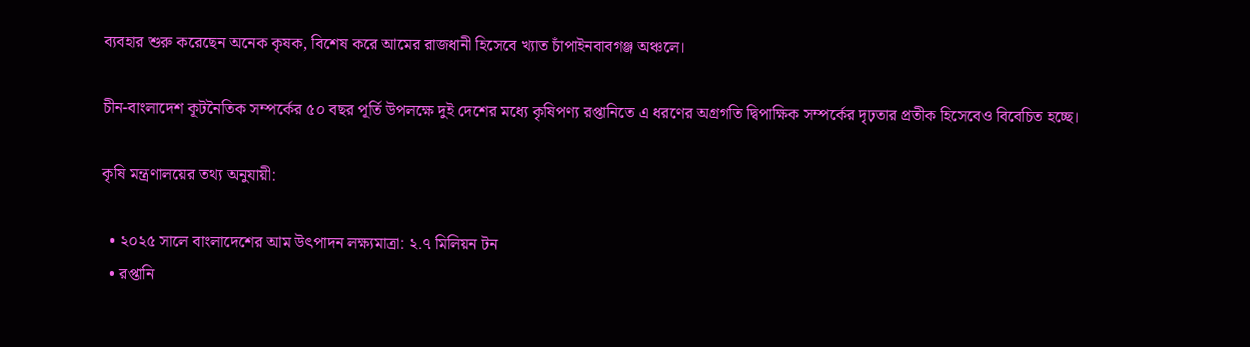ব্যবহার শুরু করেছেন অনেক কৃষক, বিশেষ করে আমের রাজধানী হিসেবে খ্যাত চাঁপাইনবাবগঞ্জ অঞ্চলে।

চীন-বাংলাদেশ কূটনৈতিক সম্পর্কের ৫০ বছর পূর্তি উপলক্ষে দুই দেশের মধ্যে কৃষিপণ্য রপ্তানিতে এ ধরণের অগ্রগতি দ্বিপাক্ষিক সম্পর্কের দৃঢ়তার প্রতীক হিসেবেও বিবেচিত হচ্ছে।

কৃষি মন্ত্রণালয়ের তথ্য অনুযায়ী:

  • ২০২৫ সালে বাংলাদেশের আম উৎপাদন লক্ষ্যমাত্রা: ২.৭ মিলিয়ন টন
  • রপ্তানি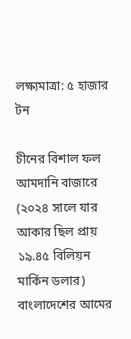লক্ষ্যমাত্রা: ৫ হাজার টন

চীনের বিশাল ফল আমদানি বাজারে (২০২৪ সালে যার আকার ছিল প্রায় ১৯.৪৫ বিলিয়ন মার্কিন ডলার) বাংলাদেশের আমের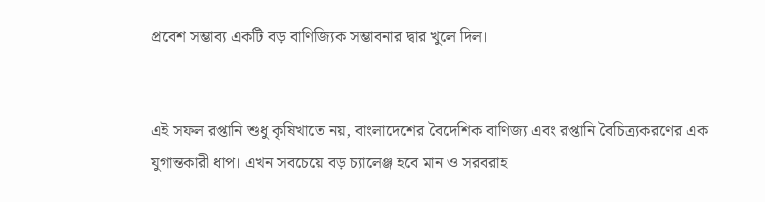প্রবেশ সম্ভাব্য একটি বড় বাণিজ্যিক সম্ভাবনার দ্বার খুলে দিল।


এই সফল রপ্তানি শুধু কৃষিখাতে নয়, বাংলাদেশের বৈদেশিক বাণিজ্য এবং রপ্তানি বৈচিত্র্যকরণের এক যুগান্তকারী ধাপ। এখন সবচেয়ে বড় চ্যালেঞ্জ হবে মান ও সরবরাহ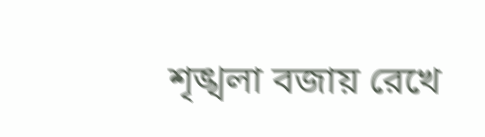শৃঙ্খলা বজায় রেখে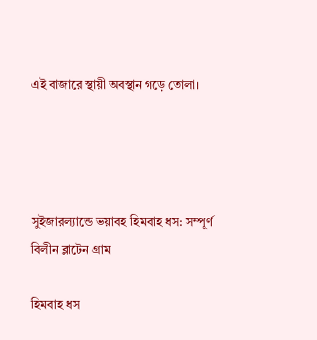এই বাজারে স্থায়ী অবস্থান গড়ে তোলা।




সুইজারল্যান্ডে ভয়াবহ হিমবাহ ধস: সম্পূর্ণ বিলীন ব্লাটেন গ্রাম

হিমবাহ ধস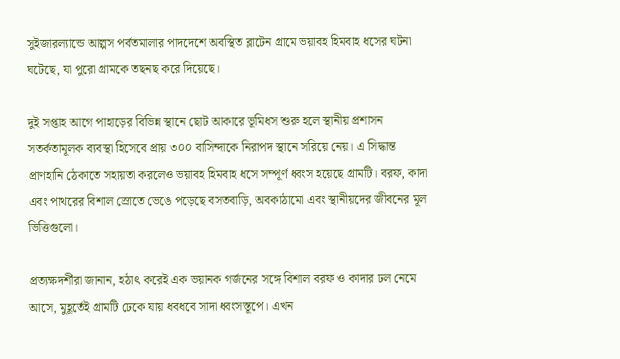সুইজারল্যান্ডে আল্পস পর্বতমালার পাদদেশে অবস্থিত ব্লাটেন গ্রামে ভয়াবহ হিমবাহ ধসের ঘটনা ঘটেছে, যা পুরো গ্রামকে তছনছ করে দিয়েছে।

দুই সপ্তাহ আগে পাহাড়ের বিভিন্ন স্থানে ছোট আকারে ভূমিধস শুরু হলে স্থানীয় প্রশাসন সতর্কতামূলক ব্যবস্থা হিসেবে প্রায় ৩০০ বাসিন্দাকে নিরাপদ স্থানে সরিয়ে নেয়। এ সিদ্ধান্ত প্রাণহানি ঠেকাতে সহায়তা করলেও ভয়াবহ হিমবাহ ধসে সম্পূর্ণ ধ্বংস হয়েছে গ্রামটি। বরফ, কাদা এবং পাথরের বিশাল স্রোতে ভেঙে পড়েছে বসতবাড়ি, অবকাঠামো এবং স্থানীয়দের জীবনের মূল ভিত্তিগুলো।

প্রত্যক্ষদর্শীরা জানান, হঠাৎ করেই এক ভয়ানক গর্জনের সঙ্গে বিশাল বরফ ও কাদার ঢল নেমে আসে, মুহূর্তেই গ্রামটি ঢেকে যায় ধবধবে সাদা ধ্বংসস্তূপে। এখন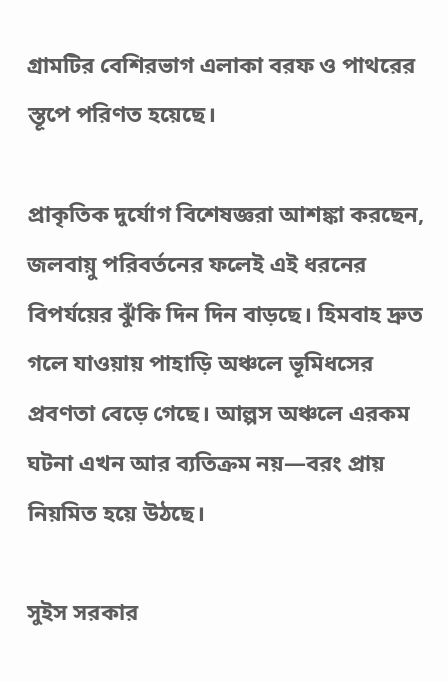গ্রামটির বেশিরভাগ এলাকা বরফ ও পাথরের স্তূপে পরিণত হয়েছে।

প্রাকৃতিক দুর্যোগ বিশেষজ্ঞরা আশঙ্কা করছেন, জলবায়ু পরিবর্তনের ফলেই এই ধরনের বিপর্যয়ের ঝুঁকি দিন দিন বাড়ছে। হিমবাহ দ্রুত গলে যাওয়ায় পাহাড়ি অঞ্চলে ভূমিধসের প্রবণতা বেড়ে গেছে। আল্পস অঞ্চলে এরকম ঘটনা এখন আর ব্যতিক্রম নয়—বরং প্রায় নিয়মিত হয়ে উঠছে।

সুইস সরকার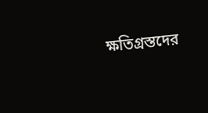ক্ষতিগ্রস্তদের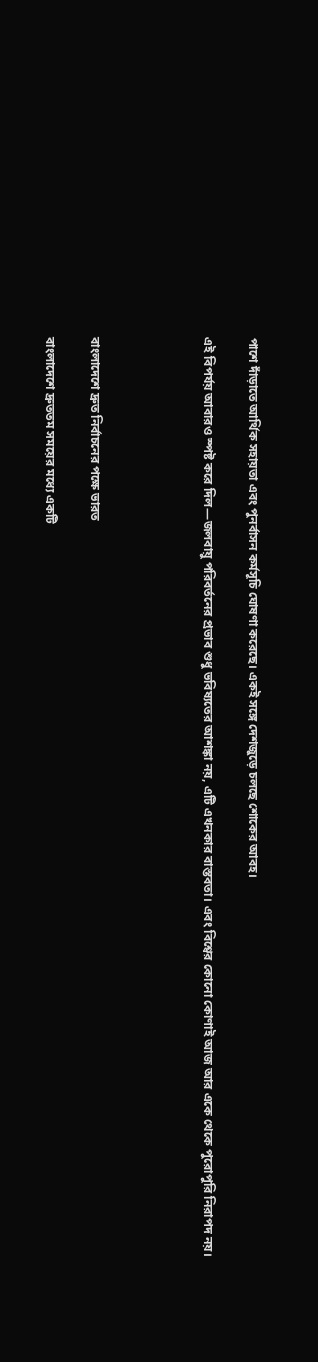পাশে দাঁড়াতে আর্থিক সহায়তা এবং পুনর্বাসন কর্মসূচি ঘোষণা করেছে। একই সঙ্গে দেশজুড়ে চলছে শোকের আবহ।

এই বিপর্যয় আবারও স্পষ্ট করে দিল—জলবায়ু পরিবর্তনের প্রভাব শুধু ভবিষ্যতের আশঙ্কা নয়, এটি এখনকার বাস্তবতা। এবং বিশ্বের কোনো কোণাই আজ আর একে থেকে পুরোপুরি নিরাপদ নয়।




বাংলাদেশে দ্রুত নির্বাচনের পক্ষে ভারত

বাংলাদেশে দ্রুততম সময়ের মধ্যে একটি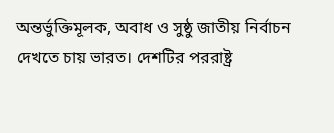অন্তর্ভুক্তিমূলক, অবাধ ও সুষ্ঠু জাতীয় নির্বাচন দেখতে চায় ভারত। দেশটির পররাষ্ট্র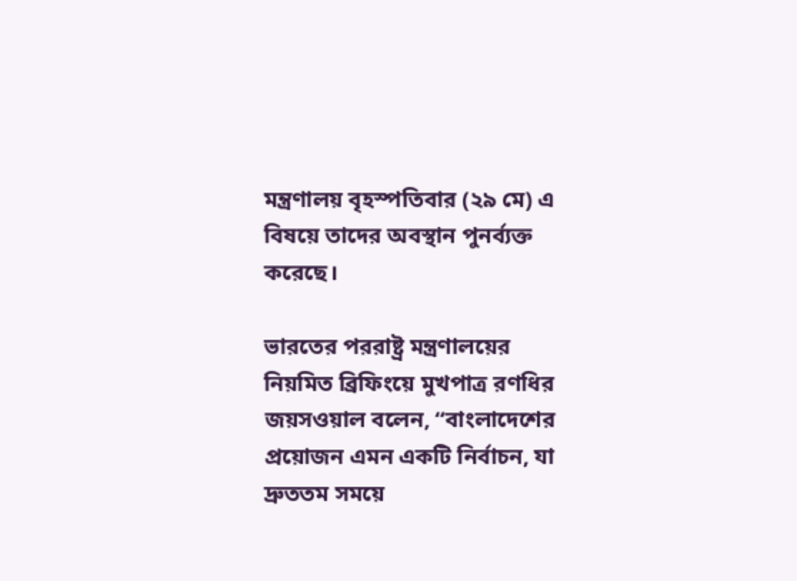মন্ত্রণালয় বৃহস্পতিবার (২৯ মে) এ বিষয়ে তাদের অবস্থান পুনর্ব্যক্ত করেছে।

ভারতের পররাষ্ট্র মন্ত্রণালয়ের নিয়মিত ব্রিফিংয়ে মুখপাত্র রণধির জয়সওয়াল বলেন, “বাংলাদেশের প্রয়োজন এমন একটি নির্বাচন, যা দ্রুততম সময়ে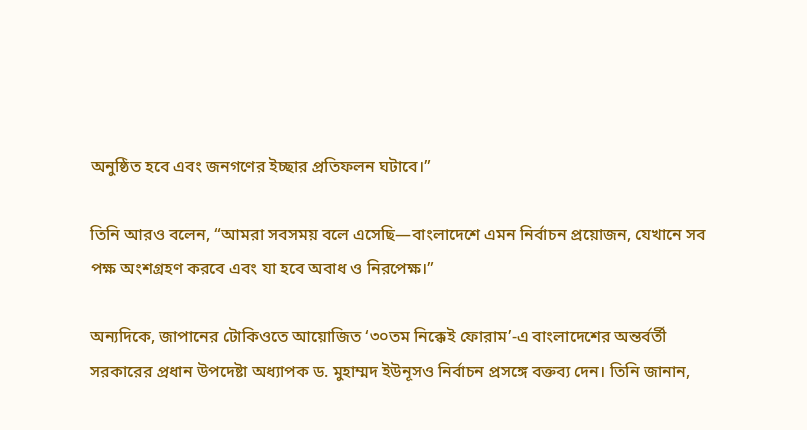অনুষ্ঠিত হবে এবং জনগণের ইচ্ছার প্রতিফলন ঘটাবে।”

তিনি আরও বলেন, “আমরা সবসময় বলে এসেছি—বাংলাদেশে এমন নির্বাচন প্রয়োজন, যেখানে সব পক্ষ অংশগ্রহণ করবে এবং যা হবে অবাধ ও নিরপেক্ষ।”

অন্যদিকে, জাপানের টোকিওতে আয়োজিত ‘৩০তম নিক্কেই ফোরাম’-এ বাংলাদেশের অন্তর্বর্তী সরকারের প্রধান উপদেষ্টা অধ্যাপক ড. মুহাম্মদ ইউনূসও নির্বাচন প্রসঙ্গে বক্তব্য দেন। তিনি জানান,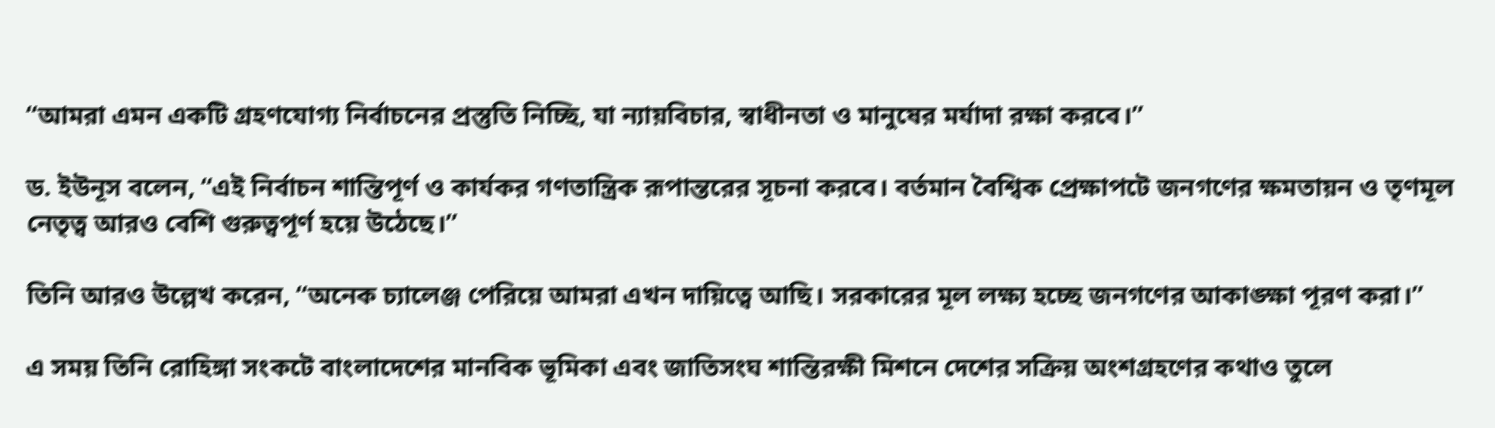“আমরা এমন একটি গ্রহণযোগ্য নির্বাচনের প্রস্তুতি নিচ্ছি, যা ন্যায়বিচার, স্বাধীনতা ও মানুষের মর্যাদা রক্ষা করবে।”

ড. ইউনূস বলেন, “এই নির্বাচন শান্তিপূর্ণ ও কার্যকর গণতান্ত্রিক রূপান্তরের সূচনা করবে। বর্তমান বৈশ্বিক প্রেক্ষাপটে জনগণের ক্ষমতায়ন ও তৃণমূল নেতৃত্ব আরও বেশি গুরুত্বপূর্ণ হয়ে উঠেছে।”

তিনি আরও উল্লেখ করেন, “অনেক চ্যালেঞ্জ পেরিয়ে আমরা এখন দায়িত্বে আছি। সরকারের মূল লক্ষ্য হচ্ছে জনগণের আকাঙ্ক্ষা পূরণ করা।”

এ সময় তিনি রোহিঙ্গা সংকটে বাংলাদেশের মানবিক ভূমিকা এবং জাতিসংঘ শান্তিরক্ষী মিশনে দেশের সক্রিয় অংশগ্রহণের কথাও তুলে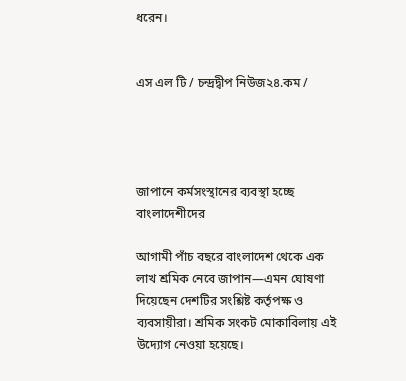ধরেন।


এস এল টি / চন্দ্রদ্বীপ নিউজ২৪.কম /




জাপানে কর্মসংস্থানের ব্যবস্থা হচ্ছে বাংলাদেশীদের

আগামী পাঁচ বছরে বাংলাদেশ থেকে এক লাখ শ্রমিক নেবে জাপান—এমন ঘোষণা দিয়েছেন দেশটির সংশ্লিষ্ট কর্তৃপক্ষ ও ব্যবসায়ীরা। শ্রমিক সংকট মোকাবিলায় এই উদ্যোগ নেওয়া হয়েছে।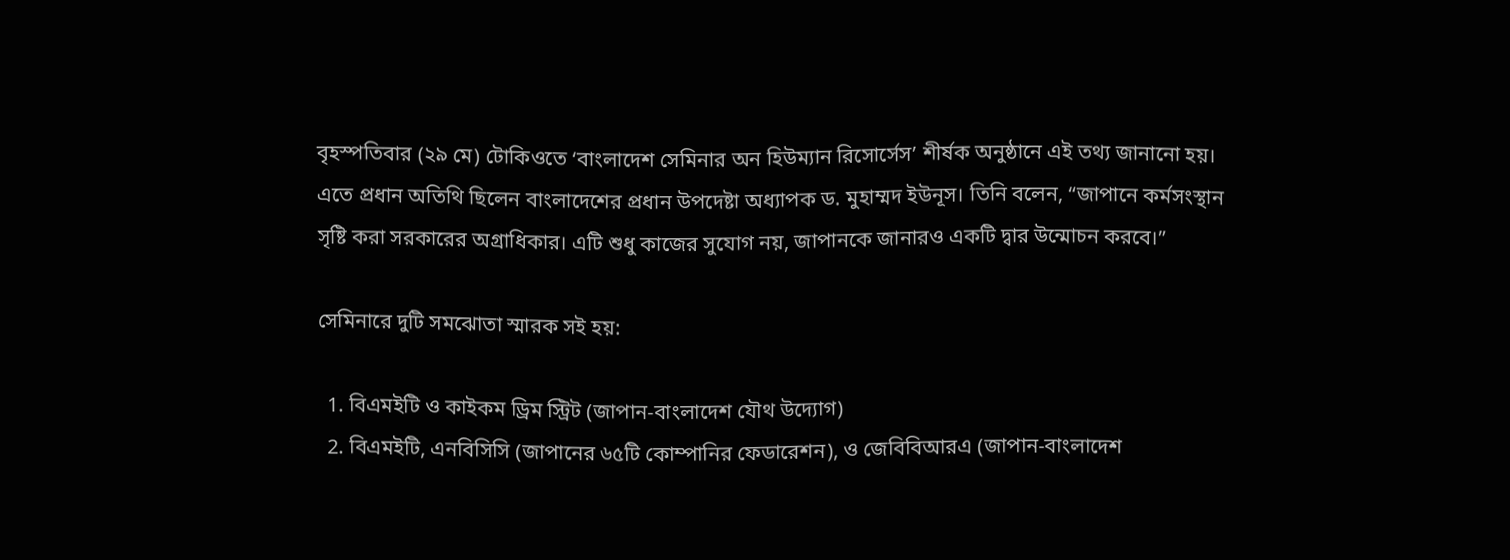বৃহস্পতিবার (২৯ মে) টোকিওতে ‘বাংলাদেশ সেমিনার অন হিউম্যান রিসোর্সেস’ শীর্ষক অনুষ্ঠানে এই তথ্য জানানো হয়। এতে প্রধান অতিথি ছিলেন বাংলাদেশের প্রধান উপদেষ্টা অধ্যাপক ড. মুহাম্মদ ইউনূস। তিনি বলেন, “জাপানে কর্মসংস্থান সৃষ্টি করা সরকারের অগ্রাধিকার। এটি শুধু কাজের সুযোগ নয়, জাপানকে জানারও একটি দ্বার উন্মোচন করবে।”

সেমিনারে দুটি সমঝোতা স্মারক সই হয়:

  1. বিএমইটি ও কাইকম ড্রিম স্ট্রিট (জাপান-বাংলাদেশ যৌথ উদ্যোগ)
  2. বিএমইটি, এনবিসিসি (জাপানের ৬৫টি কোম্পানির ফেডারেশন), ও জেবিবিআরএ (জাপান-বাংলাদেশ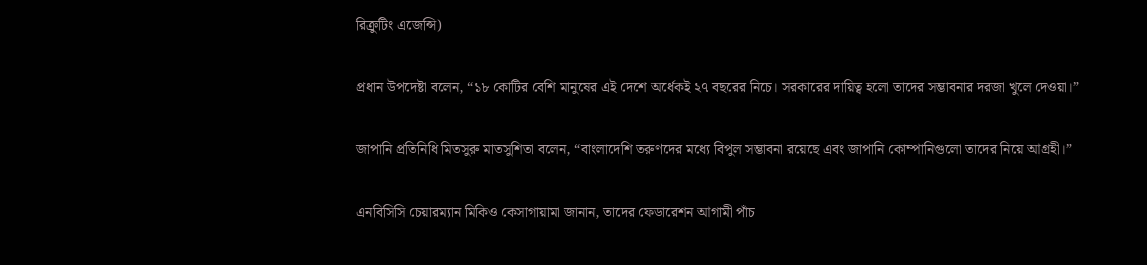রিক্রুটিং এজেন্সি)

প্রধান উপদেষ্টা বলেন, “১৮ কোটির বেশি মানুষের এই দেশে অর্ধেকই ২৭ বছরের নিচে। সরকারের দায়িত্ব হলো তাদের সম্ভাবনার দরজা খুলে দেওয়া।”

জাপানি প্রতিনিধি মিতসুরু মাতসুশিতা বলেন, “বাংলাদেশি তরুণদের মধ্যে বিপুল সম্ভাবনা রয়েছে এবং জাপানি কোম্পানিগুলো তাদের নিয়ে আগ্রহী।”

এনবিসিসি চেয়ারম্যান মিকিও কেসাগায়ামা জানান, তাদের ফেডারেশন আগামী পাঁচ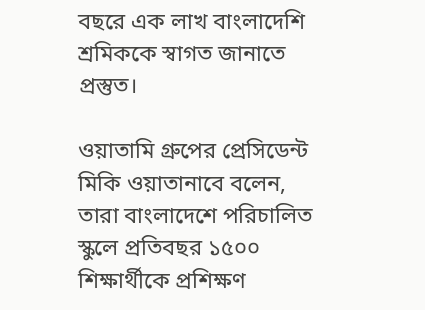বছরে এক লাখ বাংলাদেশি শ্রমিককে স্বাগত জানাতে প্রস্তুত।

ওয়াতামি গ্রুপের প্রেসিডেন্ট মিকি ওয়াতানাবে বলেন, তারা বাংলাদেশে পরিচালিত স্কুলে প্রতিবছর ১৫০০ শিক্ষার্থীকে প্রশিক্ষণ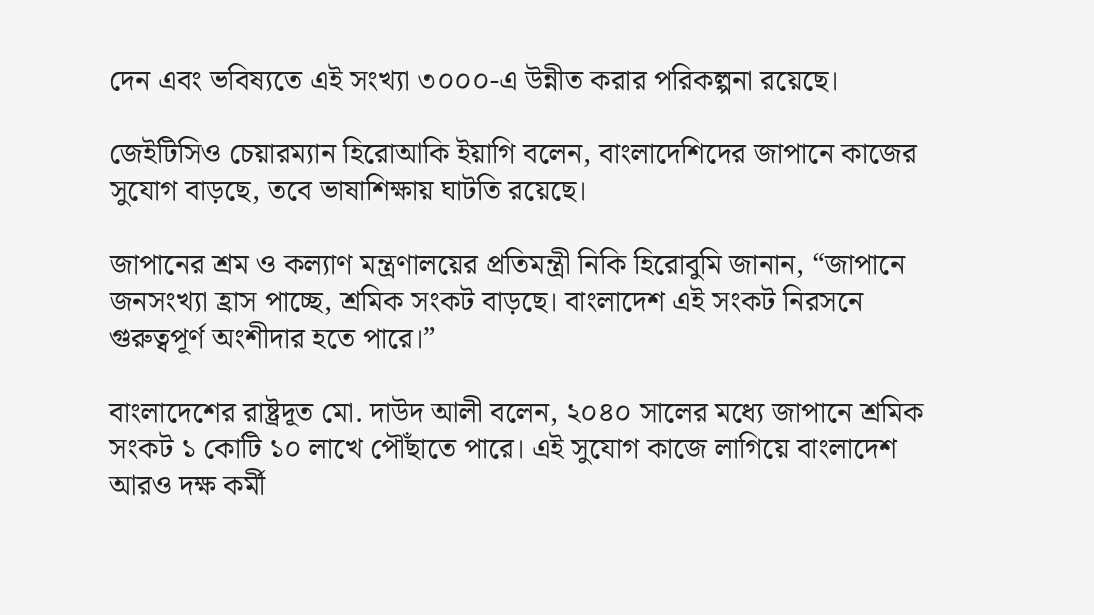দেন এবং ভবিষ্যতে এই সংখ্যা ৩০০০-এ উন্নীত করার পরিকল্পনা রয়েছে।

জেইটিসিও চেয়ারম্যান হিরোআকি ইয়াগি বলেন, বাংলাদেশিদের জাপানে কাজের সুযোগ বাড়ছে, তবে ভাষাশিক্ষায় ঘাটতি রয়েছে।

জাপানের শ্রম ও কল্যাণ মন্ত্রণালয়ের প্রতিমন্ত্রী নিকি হিরোবুমি জানান, “জাপানে জনসংখ্যা হ্রাস পাচ্ছে, শ্রমিক সংকট বাড়ছে। বাংলাদেশ এই সংকট নিরসনে গুরুত্বপূর্ণ অংশীদার হতে পারে।”

বাংলাদেশের রাষ্ট্রদূত মো. দাউদ আলী বলেন, ২০৪০ সালের মধ্যে জাপানে শ্রমিক সংকট ১ কোটি ১০ লাখে পৌঁছাতে পারে। এই সুযোগ কাজে লাগিয়ে বাংলাদেশ আরও দক্ষ কর্মী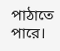পাঠাতে পারে।